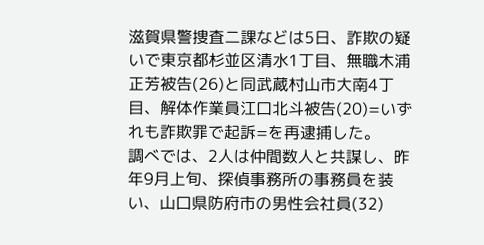滋賀県警捜査二課などは5日、詐欺の疑いで東京都杉並区清水1丁目、無職木浦正芳被告(26)と同武蔵村山市大南4丁目、解体作業員江口北斗被告(20)=いずれも詐欺罪で起訴=を再逮捕した。
調べでは、2人は仲間数人と共謀し、昨年9月上旬、探偵事務所の事務員を装い、山口県防府市の男性会社員(32)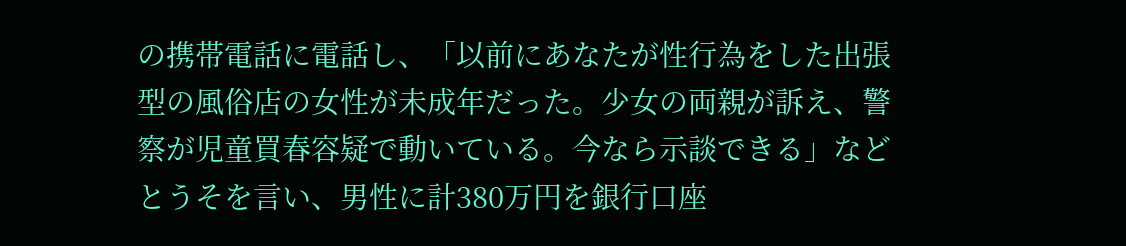の携帯電話に電話し、「以前にあなたが性行為をした出張型の風俗店の女性が未成年だった。少女の両親が訴え、警察が児童買春容疑で動いている。今なら示談できる」などとうそを言い、男性に計380万円を銀行口座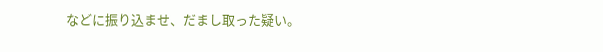などに振り込ませ、だまし取った疑い。